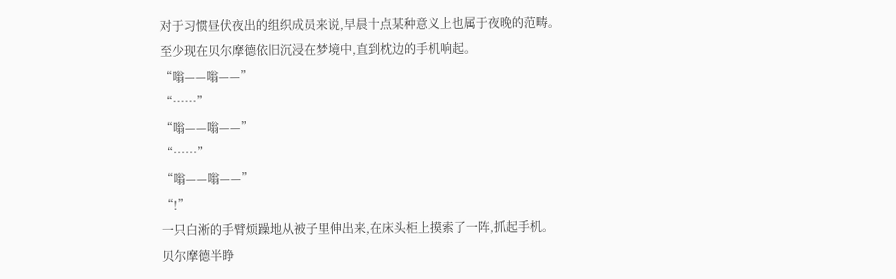对于习惯昼伏夜出的组织成员来说,早晨十点某种意义上也属于夜晚的范畴。
至少现在贝尔摩德依旧沉浸在梦境中,直到枕边的手机响起。
“嗡——嗡——”
“……”
“嗡——嗡——”
“……”
“嗡——嗡——”
“!”
一只白淅的手臂烦躁地从被子里伸出来,在床头柜上摸索了一阵,抓起手机。
贝尔摩德半睁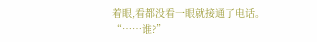着眼,看都没看一眼就接通了电话。
“……谁?”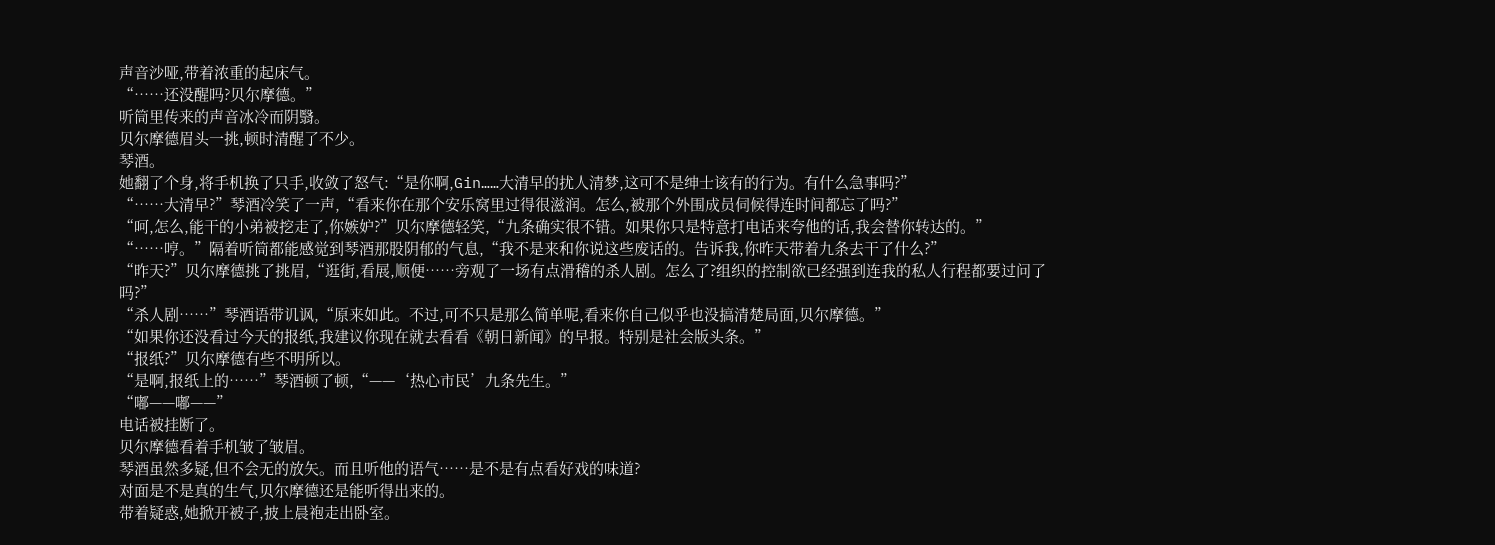声音沙哑,带着浓重的起床气。
“……还没醒吗?贝尔摩德。”
听筒里传来的声音冰冷而阴翳。
贝尔摩德眉头一挑,顿时清醒了不少。
琴酒。
她翻了个身,将手机换了只手,收敛了怒气:“是你啊,Gin……大清早的扰人清梦,这可不是绅士该有的行为。有什么急事吗?”
“……大清早?”琴酒冷笑了一声,“看来你在那个安乐窝里过得很滋润。怎么,被那个外围成员伺候得连时间都忘了吗?”
“呵,怎么,能干的小弟被挖走了,你嫉妒?”贝尔摩德轻笑,“九条确实很不错。如果你只是特意打电话来夸他的话,我会替你转达的。”
“……哼。”隔着听筒都能感觉到琴酒那股阴郁的气息,“我不是来和你说这些废话的。告诉我,你昨天带着九条去干了什么?”
“昨天?”贝尔摩德挑了挑眉,“逛街,看展,顺便……旁观了一场有点滑稽的杀人剧。怎么了?组织的控制欲已经强到连我的私人行程都要过问了吗?”
“杀人剧……”琴酒语带讥讽,“原来如此。不过,可不只是那么简单呢,看来你自己似乎也没搞清楚局面,贝尔摩德。”
“如果你还没看过今天的报纸,我建议你现在就去看看《朝日新闻》的早报。特别是社会版头条。”
“报纸?”贝尔摩德有些不明所以。
“是啊,报纸上的……”琴酒顿了顿,“——‘热心市民’九条先生。”
“嘟——嘟——”
电话被挂断了。
贝尔摩德看着手机皱了皱眉。
琴酒虽然多疑,但不会无的放矢。而且听他的语气……是不是有点看好戏的味道?
对面是不是真的生气,贝尔摩德还是能听得出来的。
带着疑惑,她掀开被子,披上晨袍走出卧室。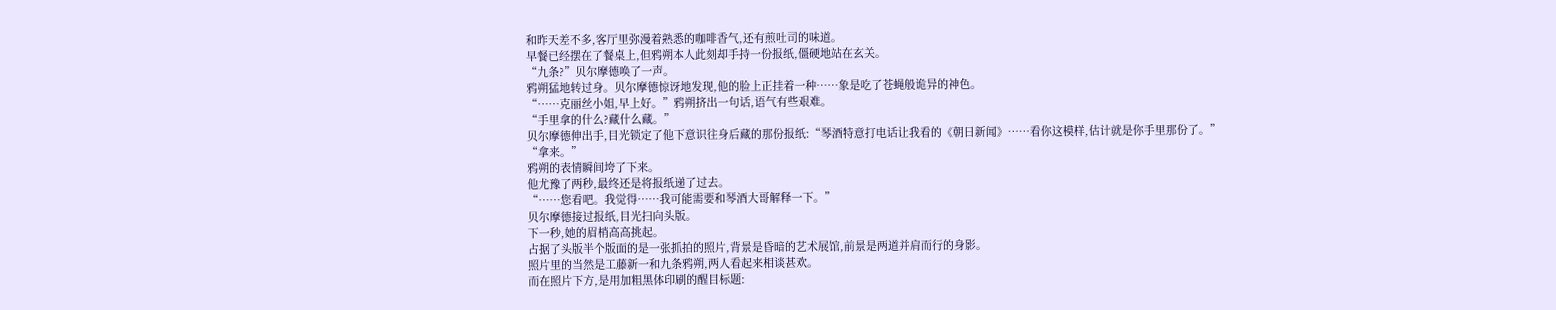和昨天差不多,客厅里弥漫着熟悉的咖啡香气,还有煎吐司的味道。
早餐已经摆在了餐桌上,但鸦朔本人此刻却手持一份报纸,僵硬地站在玄关。
“九条?”贝尔摩德唤了一声。
鸦朔猛地转过身。贝尔摩德惊讶地发现,他的脸上正挂着一种……象是吃了苍蝇般诡异的神色。
“……克丽丝小姐,早上好。”鸦朔挤出一句话,语气有些艰难。
“手里拿的什么?藏什么藏。”
贝尔摩德伸出手,目光锁定了他下意识往身后藏的那份报纸:“琴酒特意打电话让我看的《朝日新闻》……看你这模样,估计就是你手里那份了。”
“拿来。”
鸦朔的表情瞬间垮了下来。
他尤豫了两秒,最终还是将报纸递了过去。
“……您看吧。我觉得……我可能需要和琴酒大哥解释一下。”
贝尔摩德接过报纸,目光扫向头版。
下一秒,她的眉梢高高挑起。
占据了头版半个版面的是一张抓拍的照片,背景是昏暗的艺术展馆,前景是两道并肩而行的身影。
照片里的当然是工藤新一和九条鸦朔,两人看起来相谈甚欢。
而在照片下方,是用加粗黑体印刷的醒目标题: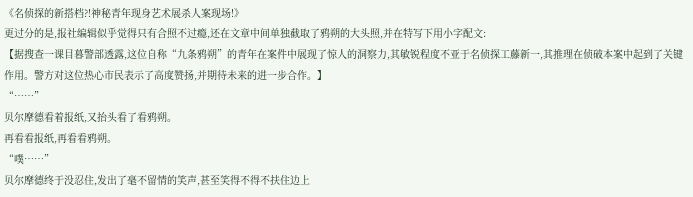《名侦探的新搭档?!神秘青年现身艺术展杀人案现场!》
更过分的是,报社编辑似乎觉得只有合照不过瘾,还在文章中间单独截取了鸦朔的大头照,并在特写下用小字配文:
【据搜查一课目暮警部透露,这位自称“九条鸦朔”的青年在案件中展现了惊人的洞察力,其敏锐程度不亚于名侦探工藤新一,其推理在侦破本案中起到了关键作用。警方对这位热心市民表示了高度赞扬,并期待未来的进一步合作。】
“……”
贝尔摩德看着报纸,又抬头看了看鸦朔。
再看看报纸,再看看鸦朔。
“噗……”
贝尔摩德终于没忍住,发出了毫不留情的笑声,甚至笑得不得不扶住边上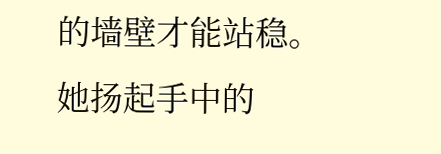的墙壁才能站稳。
她扬起手中的